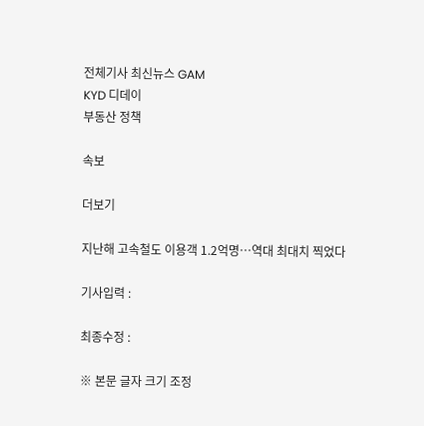전체기사 최신뉴스 GAM
KYD 디데이
부동산 정책

속보

더보기

지난해 고속철도 이용객 1.2억명…역대 최대치 찍었다

기사입력 :

최종수정 :

※ 본문 글자 크기 조정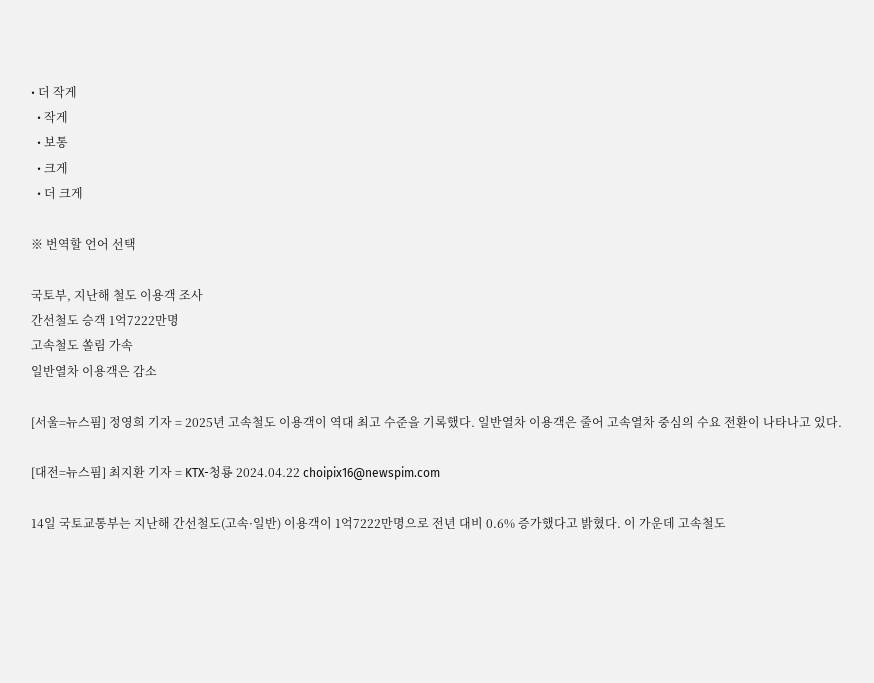• 더 작게
  • 작게
  • 보통
  • 크게
  • 더 크게

※ 번역할 언어 선택

국토부, 지난해 철도 이용객 조사
간선철도 승객 1억7222만명
고속철도 쏠림 가속
일반열차 이용객은 감소

[서울=뉴스핌] 정영희 기자 = 2025년 고속철도 이용객이 역대 최고 수준을 기록했다. 일반열차 이용객은 줄어 고속열차 중심의 수요 전환이 나타나고 있다.

[대전=뉴스핌] 최지환 기자 = KTX-청룡 2024.04.22 choipix16@newspim.com

14일 국토교통부는 지난해 간선철도(고속·일반) 이용객이 1억7222만명으로 전년 대비 0.6% 증가했다고 밝혔다. 이 가운데 고속철도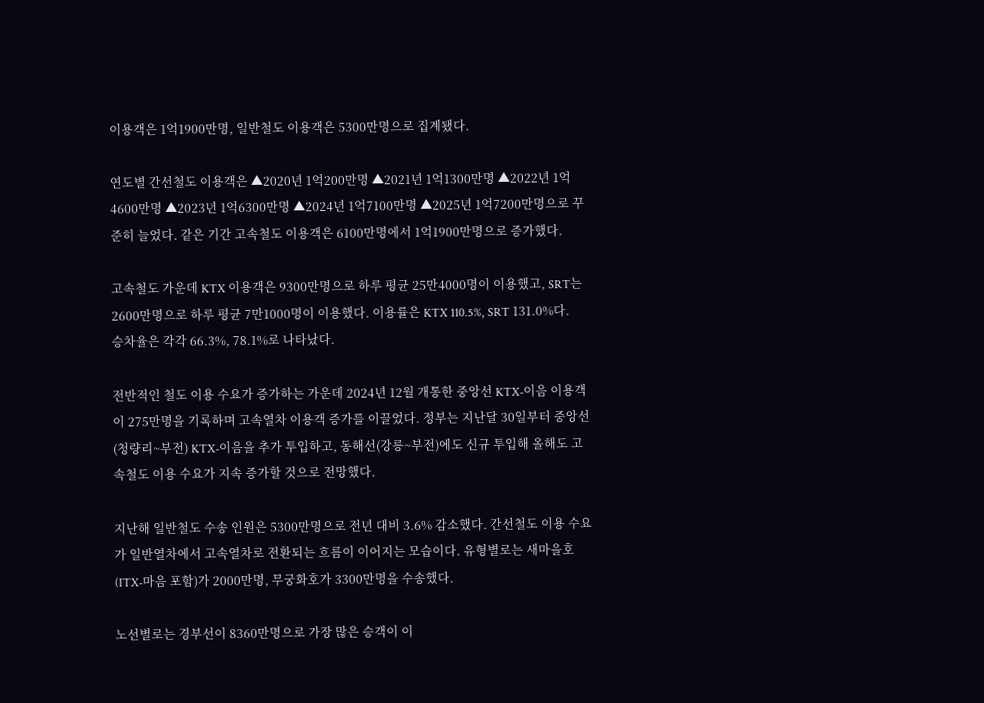이용객은 1억1900만명, 일반철도 이용객은 5300만명으로 집계됐다.

연도별 간선철도 이용객은 ▲2020년 1억200만명 ▲2021년 1억1300만명 ▲2022년 1억4600만명 ▲2023년 1억6300만명 ▲2024년 1억7100만명 ▲2025년 1억7200만명으로 꾸준히 늘었다. 같은 기간 고속철도 이용객은 6100만명에서 1억1900만명으로 증가했다.

고속철도 가운데 KTX 이용객은 9300만명으로 하루 평균 25만4000명이 이용했고, SRT는 2600만명으로 하루 평균 7만1000명이 이용했다. 이용률은 KTX 110.5%, SRT 131.0%다. 승차율은 각각 66.3%, 78.1%로 나타났다.

전반적인 철도 이용 수요가 증가하는 가운데 2024년 12월 개통한 중앙선 KTX-이음 이용객이 275만명을 기록하며 고속열차 이용객 증가를 이끌었다. 정부는 지난달 30일부터 중앙선(청량리~부전) KTX-이음을 추가 투입하고, 동해선(강릉~부전)에도 신규 투입해 올해도 고속철도 이용 수요가 지속 증가할 것으로 전망했다.

지난해 일반철도 수송 인원은 5300만명으로 전년 대비 3.6% 감소했다. 간선철도 이용 수요가 일반열차에서 고속열차로 전환되는 흐름이 이어지는 모습이다. 유형별로는 새마을호(ITX-마음 포함)가 2000만명, 무궁화호가 3300만명을 수송했다.

노선별로는 경부선이 8360만명으로 가장 많은 승객이 이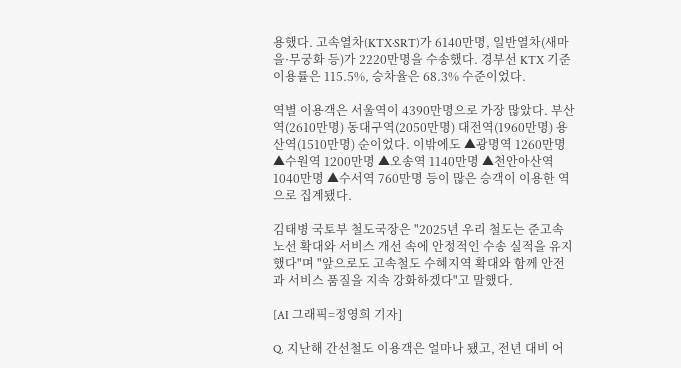용했다. 고속열차(KTX·SRT)가 6140만명, 일반열차(새마을·무궁화 등)가 2220만명을 수송했다. 경부선 KTX 기준 이용률은 115.5%, 승차율은 68.3% 수준이었다.

역별 이용객은 서울역이 4390만명으로 가장 많았다. 부산역(2610만명) 동대구역(2050만명) 대전역(1960만명) 용산역(1510만명) 순이었다. 이밖에도 ▲광명역 1260만명 ▲수원역 1200만명 ▲오송역 1140만명 ▲천안아산역 1040만명 ▲수서역 760만명 등이 많은 승객이 이용한 역으로 집계됐다.

김태병 국토부 철도국장은 "2025년 우리 철도는 준고속 노선 확대와 서비스 개선 속에 안정적인 수송 실적을 유지했다"며 "앞으로도 고속철도 수혜지역 확대와 함께 안전과 서비스 품질을 지속 강화하겠다"고 말했다.

[AI 그래픽=정영희 기자]

Q. 지난해 간선철도 이용객은 얼마나 됐고, 전년 대비 어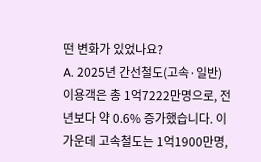떤 변화가 있었나요?
A. 2025년 간선철도(고속·일반) 이용객은 총 1억7222만명으로, 전년보다 약 0.6% 증가했습니다. 이 가운데 고속철도는 1억1900만명,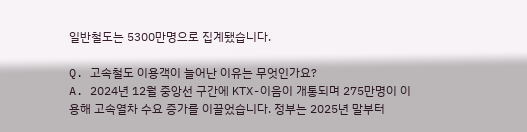일반철도는 5300만명으로 집계됐습니다.

Q. 고속철도 이용객이 늘어난 이유는 무엇인가요?
A. 2024년 12월 중앙선 구간에 KTX-이음이 개통되며 275만명이 이용해 고속열차 수요 증가를 이끌었습니다. 정부는 2025년 말부터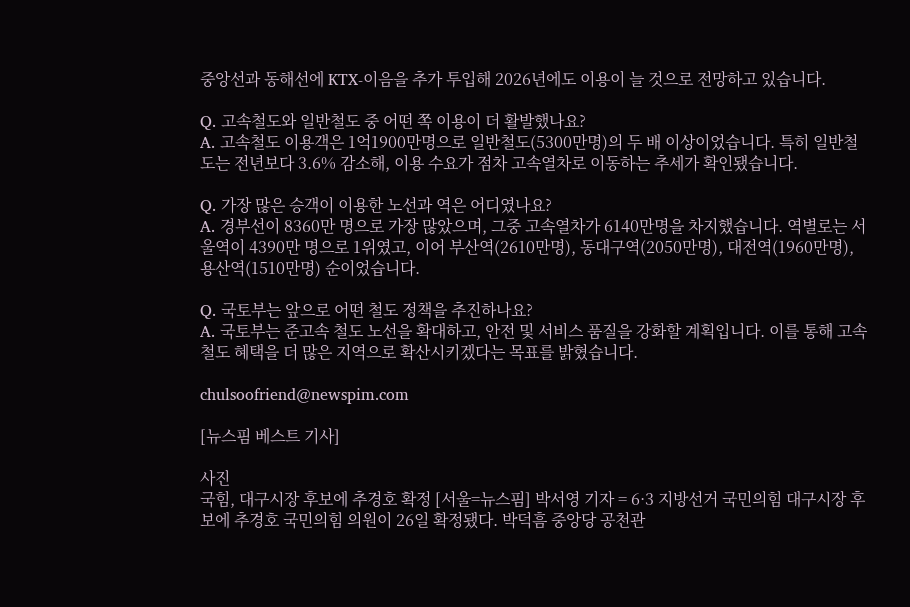중앙선과 동해선에 KTX-이음을 추가 투입해 2026년에도 이용이 늘 것으로 전망하고 있습니다.

Q. 고속철도와 일반철도 중 어떤 쪽 이용이 더 활발했나요?
A. 고속철도 이용객은 1억1900만명으로 일반철도(5300만명)의 두 배 이상이었습니다. 특히 일반철도는 전년보다 3.6% 감소해, 이용 수요가 점차 고속열차로 이동하는 추세가 확인됐습니다.

Q. 가장 많은 승객이 이용한 노선과 역은 어디였나요?
A. 경부선이 8360만 명으로 가장 많았으며, 그중 고속열차가 6140만명을 차지했습니다. 역별로는 서울역이 4390만 명으로 1위였고, 이어 부산역(2610만명), 동대구역(2050만명), 대전역(1960만명), 용산역(1510만명) 순이었습니다.

Q. 국토부는 앞으로 어떤 철도 정책을 추진하나요?
A. 국토부는 준고속 철도 노선을 확대하고, 안전 및 서비스 품질을 강화할 계획입니다. 이를 통해 고속철도 혜택을 더 많은 지역으로 확산시키겠다는 목표를 밝혔습니다.

chulsoofriend@newspim.com

[뉴스핌 베스트 기사]

사진
국힘, 대구시장 후보에 추경호 확정 [서울=뉴스핌] 박서영 기자 = 6·3 지방선거 국민의힘 대구시장 후보에 추경호 국민의힘 의원이 26일 확정됐다. 박덕흠 중앙당 공천관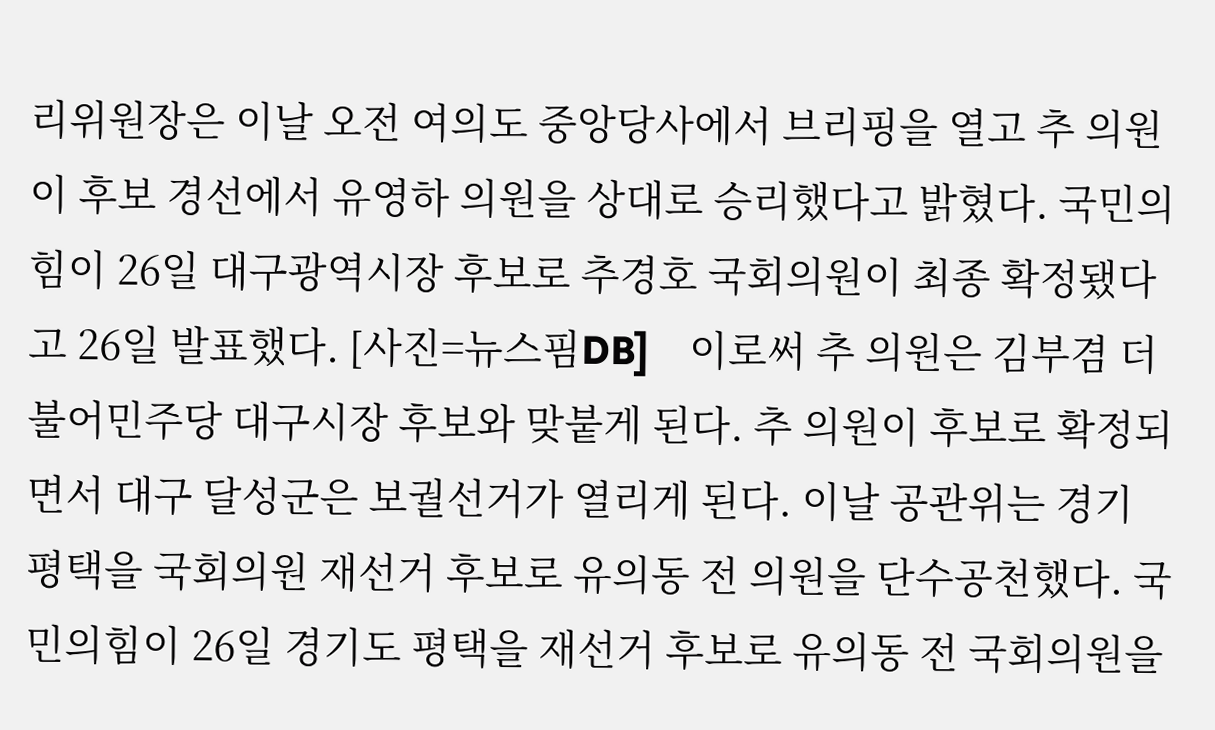리위원장은 이날 오전 여의도 중앙당사에서 브리핑을 열고 추 의원이 후보 경선에서 유영하 의원을 상대로 승리했다고 밝혔다. 국민의힘이 26일 대구광역시장 후보로 추경호 국회의원이 최종 확정됐다고 26일 발표했다. [사진=뉴스핌DB]    이로써 추 의원은 김부겸 더불어민주당 대구시장 후보와 맞붙게 된다. 추 의원이 후보로 확정되면서 대구 달성군은 보궐선거가 열리게 된다. 이날 공관위는 경기 평택을 국회의원 재선거 후보로 유의동 전 의원을 단수공천했다. 국민의힘이 26일 경기도 평택을 재선거 후보로 유의동 전 국회의원을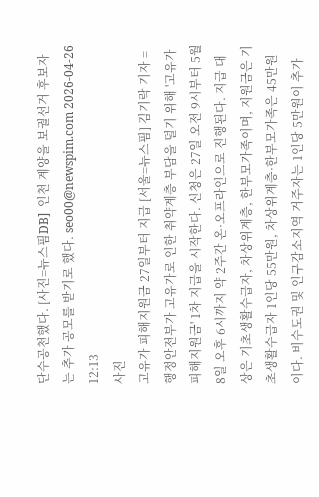단수공천했다. [사진=뉴스핌DB]  인천 계양을 보궐선거 후보자는 추가 공모를 받기로 했다. seo00@newspim.com 2026-04-26 12:13
사진
고유가 피해지원금 27일부터 지급 [서울=뉴스핌] 김기락 기자 = 행정안전부가 고유가로 인한 취약계층 부담을 덜기 위해 '고유가 피해지원금' 1차 지급을 시작한다. 신청은 27일 오전 9시부터 5월 8일 오후 6시까지 약 2주간 온·오프라인으로 진행된다. 지급 대상은 기초생활수급자, 차상위계층, 한부모가족이며, 지원금은 기초생활수급자 1인당 55만원, 차상위계층·한부모가족은 45만원이다. 비수도권 및 인구감소지역 거주자는 1인당 5만원이 추가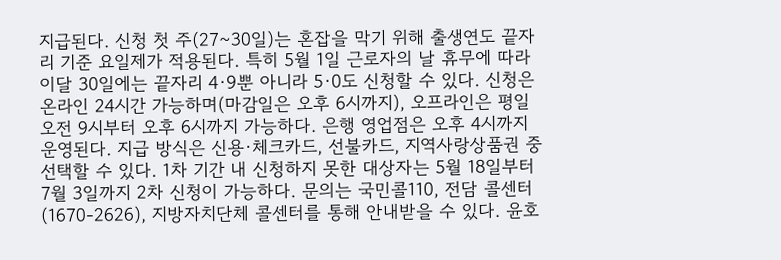지급된다. 신청 첫 주(27~30일)는 혼잡을 막기 위해 출생연도 끝자리 기준 요일제가 적용된다. 특히 5월 1일 근로자의 날 휴무에 따라 이달 30일에는 끝자리 4·9뿐 아니라 5·0도 신청할 수 있다. 신청은 온라인 24시간 가능하며(마감일은 오후 6시까지), 오프라인은 평일 오전 9시부터 오후 6시까지 가능하다. 은행 영업점은 오후 4시까지 운영된다. 지급 방식은 신용·체크카드, 선불카드, 지역사랑상품권 중 선택할 수 있다. 1차 기간 내 신청하지 못한 대상자는 5월 18일부터 7월 3일까지 2차 신청이 가능하다. 문의는 국민콜110, 전담 콜센터(1670-2626), 지방자치단체 콜센터를 통해 안내받을 수 있다. 윤호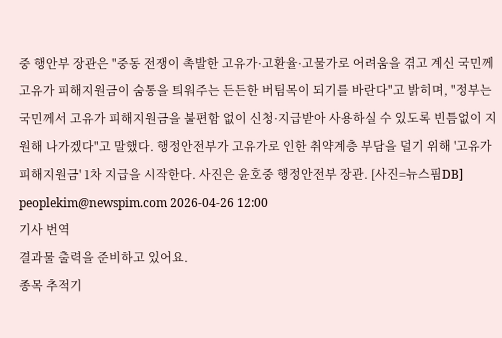중 행안부 장관은 "중동 전쟁이 촉발한 고유가·고환율·고물가로 어려움을 겪고 계신 국민께 고유가 피해지원금이 숨통을 틔워주는 든든한 버팀목이 되기를 바란다"고 밝히며, "정부는 국민께서 고유가 피해지원금을 불편함 없이 신청·지급받아 사용하실 수 있도록 빈틈없이 지원해 나가겠다"고 말했다. 행정안전부가 고유가로 인한 취약계층 부담을 덜기 위해 '고유가 피해지원금' 1차 지급을 시작한다. 사진은 윤호중 행정안전부 장관. [사진=뉴스핌DB] peoplekim@newspim.com 2026-04-26 12:00
기사 번역
결과물 출력을 준비하고 있어요.
종목 추적기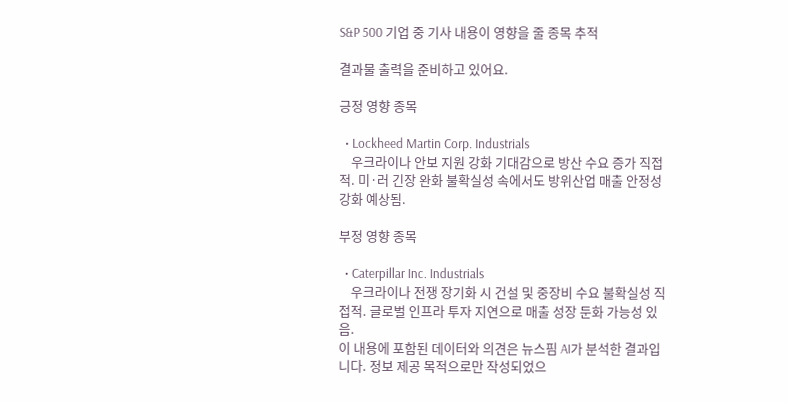S&P 500 기업 중 기사 내용이 영향을 줄 종목 추적

결과물 출력을 준비하고 있어요.

긍정 영향 종목

  • Lockheed Martin Corp. Industrials
    우크라이나 안보 지원 강화 기대감으로 방산 수요 증가 직접적. 미·러 긴장 완화 불확실성 속에서도 방위산업 매출 안정성 강화 예상됨.

부정 영향 종목

  • Caterpillar Inc. Industrials
    우크라이나 전쟁 장기화 시 건설 및 중장비 수요 불확실성 직접적. 글로벌 인프라 투자 지연으로 매출 성장 둔화 가능성 있음.
이 내용에 포함된 데이터와 의견은 뉴스핌 AI가 분석한 결과입니다. 정보 제공 목적으로만 작성되었으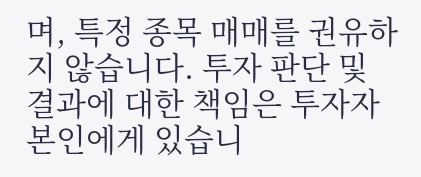며, 특정 종목 매매를 권유하지 않습니다. 투자 판단 및 결과에 대한 책임은 투자자 본인에게 있습니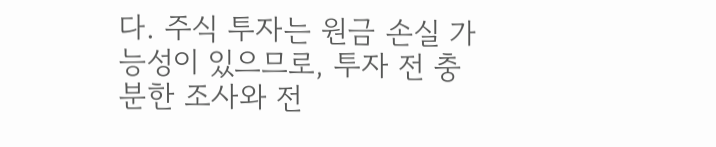다. 주식 투자는 원금 손실 가능성이 있으므로, 투자 전 충분한 조사와 전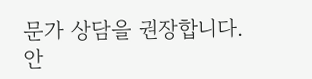문가 상담을 권장합니다.
안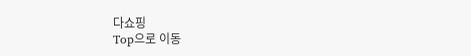다쇼핑
Top으로 이동